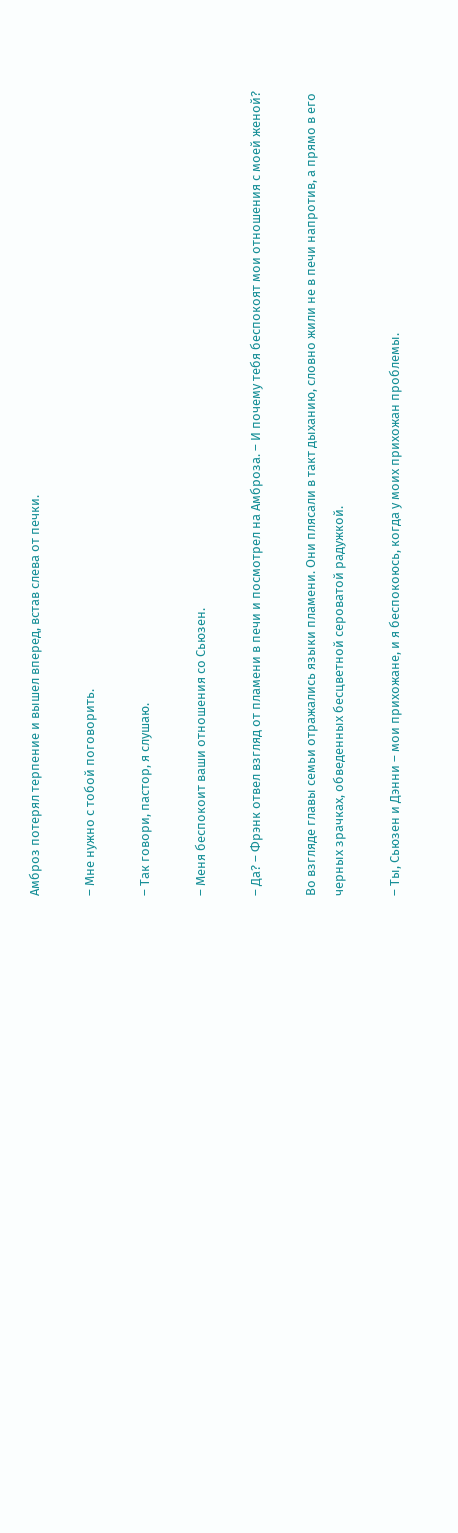Амброз потерял терпение и вышел вперед, встав слева от печки.

– Мне нужно с тобой поговорить.

– Так говори, пастор, я слушаю.

– Меня беспокоит ваши отношения со Сьюзен.

– Да? – Фрэнк отвел взгляд от пламени в печи и посмотрел на Амброза. – И почему тебя беспокоят мои отношения с моей женой?

Во взгляде главы семьи отражались языки пламени. Они плясали в такт дыханию, словно жили не в печи напротив, а прямо в его черных зрачках, обведенных бесцветной сероватой радужкой.

– Ты, Сьюзен и Дэнни – мои прихожане, и я беспокоюсь, когда у моих прихожан проблемы.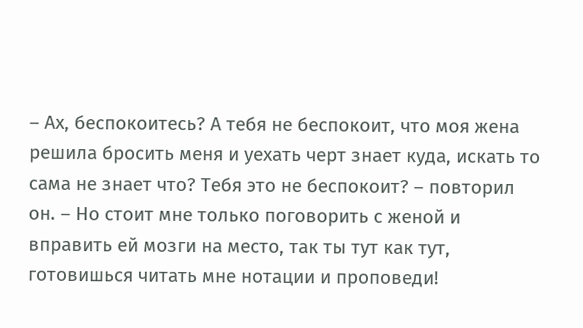– Ах, беспокоитесь? А тебя не беспокоит, что моя жена решила бросить меня и уехать черт знает куда, искать то сама не знает что? Тебя это не беспокоит? – повторил он. – Но стоит мне только поговорить с женой и вправить ей мозги на место, так ты тут как тут, готовишься читать мне нотации и проповеди!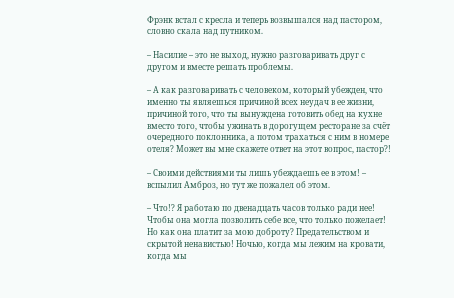Фрэнк встал с кресла и теперь возвышался над пастором, словно скала над путником.

– Насилие – это не выход, нужно разговаривать друг с другом и вместе решать проблемы.

– А как разговаривать с человеком, который убежден, что именно ты являешься причиной всех неудач в ее жизни, причиной того, что ты вынуждена готовить обед на кухне вместо того, чтобы ужинать в дорогущем ресторане за счёт очередного поклонника, а потом трахаться с ним в номере отеля? Может вы мне скажете ответ на этот вопрос, пастор?!

– Своими действиями ты лишь убеждаешь ее в этом! – вспылил Амброз, но тут же пожалел об этом.

– Что!? Я работаю по двенадцать часов только ради нее! Чтобы она могла позволить себе все, что только пожелает! Но как она платит за мою доброту? Предательством и скрытой ненавистью! Ночью, когда мы лежим на кровати, когда мы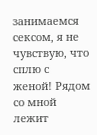занимаемся сексом, я не чувствую, что сплю с женой! Рядом со мной лежит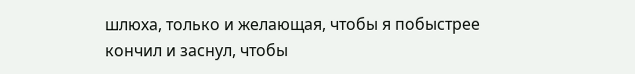шлюха, только и желающая, чтобы я побыстрее кончил и заснул, чтобы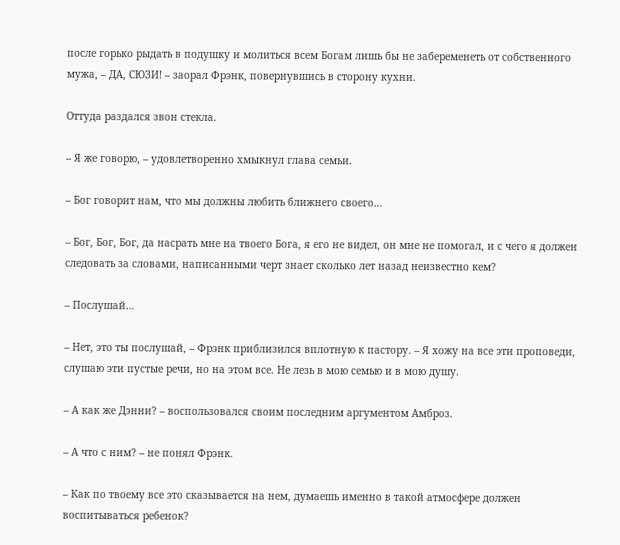после горько рыдать в подушку и молиться всем Богам лишь бы не забеременеть от собственного мужа, – ДА, СЮЗИ! – заорал Фрэнк, повернувшись в сторону кухни.

Оттуда раздался звон стекла.

– Я же говорю, – удовлетворенно хмыкнул глава семьи.

– Бог говорит нам, что мы должны любить ближнего своего…

– Бог, Бог, Бог, да насрать мне на твоего Бога, я его не видел, он мне не помогал, и с чего я должен следовать за словами, написанными черт знает сколько лет назад неизвестно кем?

– Послушай…

– Нет, это ты послушай, – Фрэнк приблизился вплотную к пастору. – Я хожу на все эти проповеди, слушаю эти пустые речи, но на этом все. Не лезь в мою семью и в мою душу.

– А как же Дэнни? – воспользовался своим последним аргументом Амброз.

– А что с ним? – не понял Фрэнк.

– Как по твоему все это сказывается на нем, думаешь именно в такой атмосфере должен воспитываться ребенок?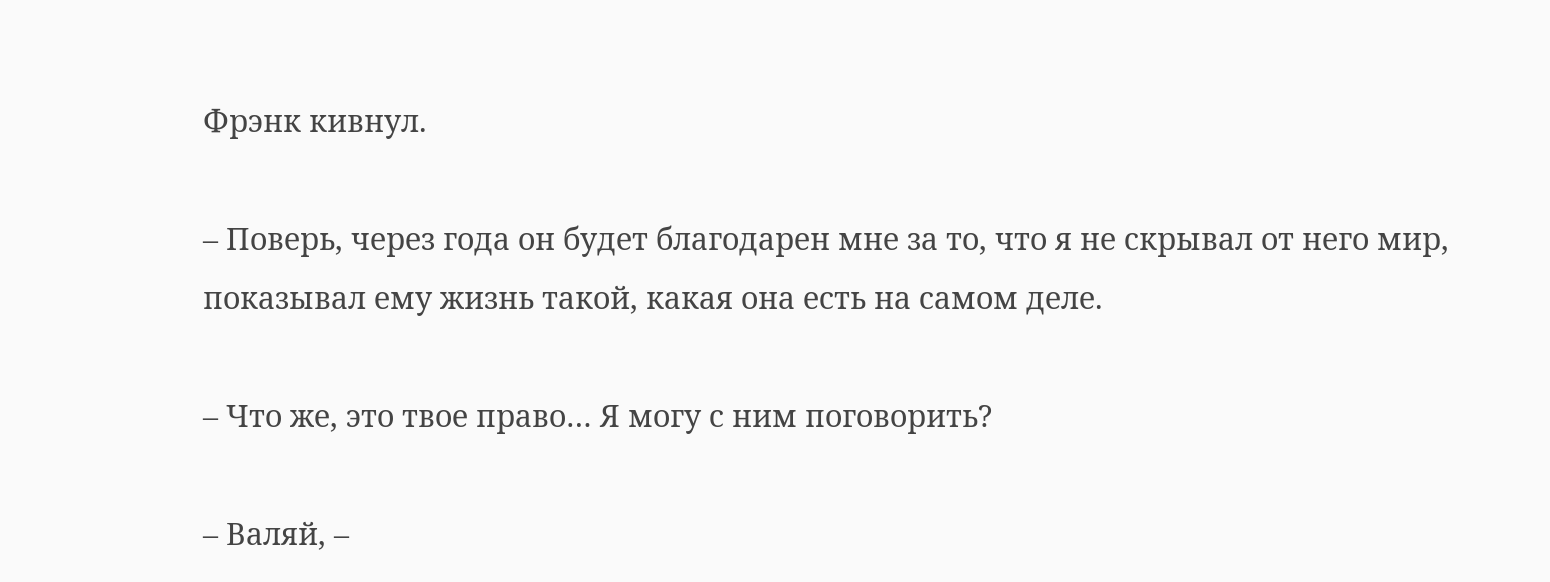Фрэнк кивнул.

– Поверь, через года он будет благодарен мне за то, что я не скрывал от него мир, показывал ему жизнь такой, какая она есть на самом деле.

– Что же, это твое право… Я могу с ним поговорить?

– Валяй, –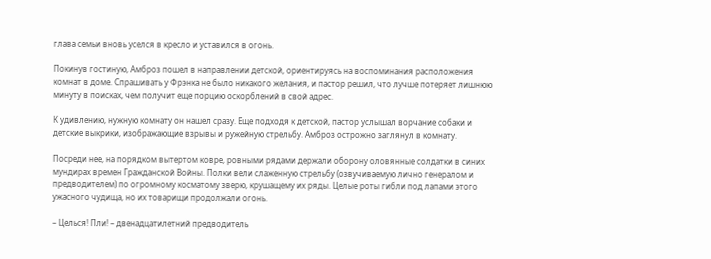глава семьи вновь уселся в кресло и уставился в огонь.

Покинув гостиную, Амброз пошел в направлении детской, ориентируясь на воспоминания расположения комнат в доме. Спрашивать у Фрэнка не было никакого желания, и пастор решил, что лучше потеряет лишнюю минуту в поисках, чем получит еще порцию оскорблений в свой адрес.

К удивлению, нужную комнату он нашел сразу. Еще подходя к детской, пастор услышал ворчание собаки и детские выкрики, изображающие взрывы и ружейную стрельбу. Амброз острожно заглянул в комнату.

Посреди нее, на порядком вытертом ковре, ровными рядами держали оборону оловянные солдатки в синих мундирах времен Гражданской Войны. Полки вели слаженную стрельбу (озвучиваемую лично генералом и предводителем) по огромному косматому зверю, крушащему их ряды. Целые роты гибли под лапами этого ужасного чудища, но их товарищи продолжали огонь.

– Целься! Пли! – двенадцатилетний предводитель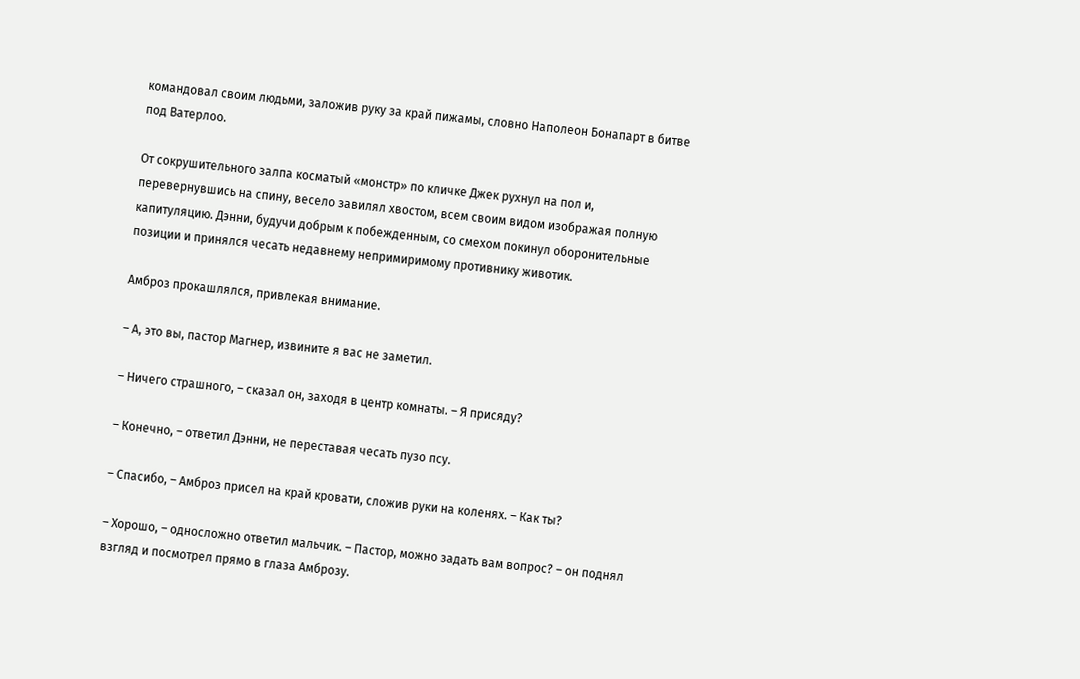командовал своим людьми, заложив руку за край пижамы, словно Наполеон Бонапарт в битве под Ватерлоо.

От сокрушительного залпа косматый «монстр» по кличке Джек рухнул на пол и, перевернувшись на спину, весело завилял хвостом, всем своим видом изображая полную капитуляцию. Дэнни, будучи добрым к побежденным, со смехом покинул оборонительные позиции и принялся чесать недавнему непримиримому противнику животик.

Амброз прокашлялся, привлекая внимание.

– А, это вы, пастор Магнер, извините я вас не заметил.

– Ничего страшного, – сказал он, заходя в центр комнаты. – Я присяду?

– Конечно, – ответил Дэнни, не переставая чесать пузо псу.

– Спасибо, – Амброз присел на край кровати, сложив руки на коленях. – Как ты?

– Хорошо, – односложно ответил мальчик. – Пастор, можно задать вам вопрос? – он поднял взгляд и посмотрел прямо в глаза Амброзу.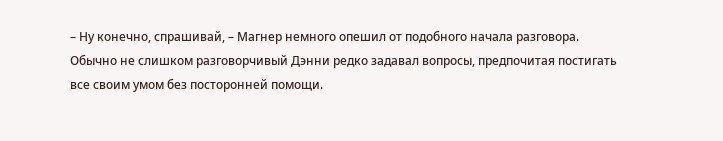– Ну конечно, спрашивай, – Магнер немного опешил от подобного начала разговора. Обычно не слишком разговорчивый Дэнни редко задавал вопросы, предпочитая постигать все своим умом без посторонней помощи.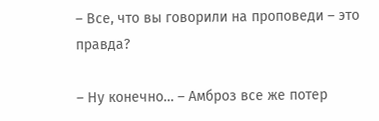– Все, что вы говорили на проповеди – это правда?

– Ну конечно… – Амброз все же потер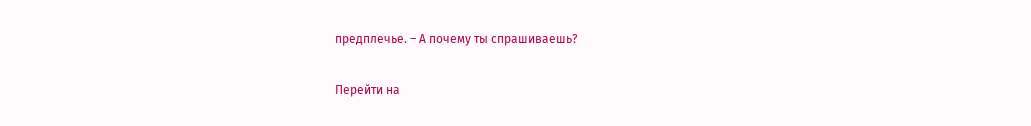предплечье. – А почему ты спрашиваешь?

Перейти на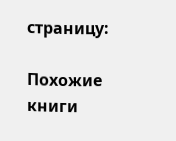страницу:

Похожие книги